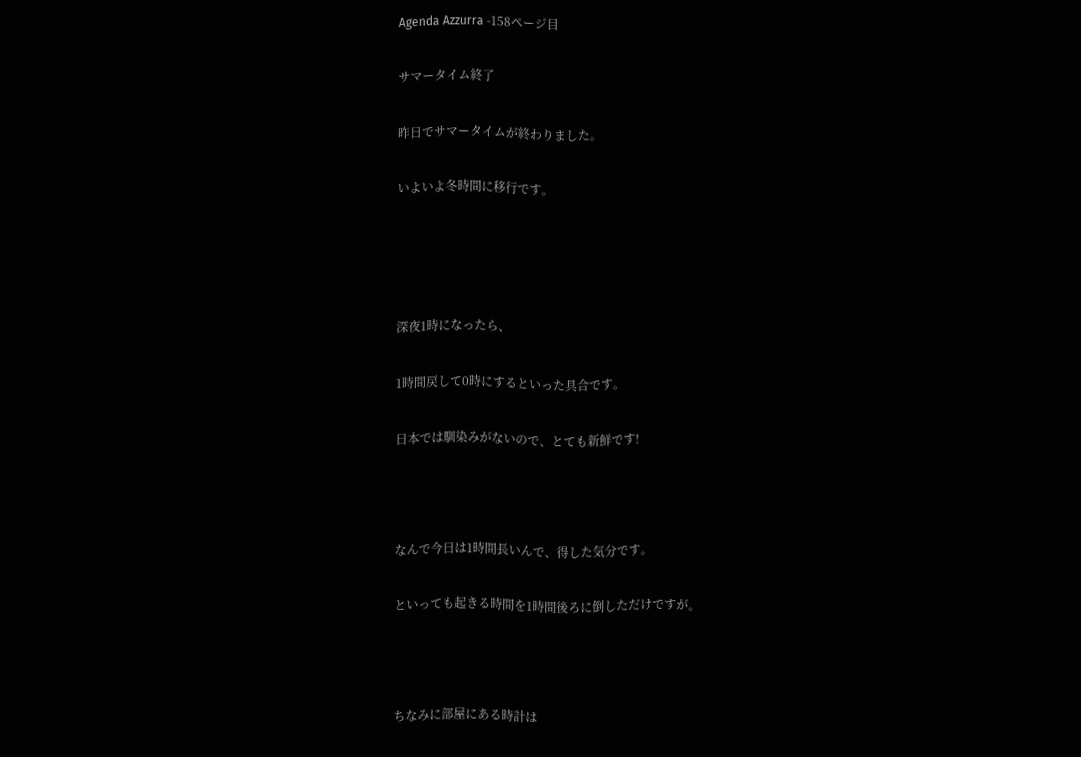Agenda Azzurra -158ページ目

サマータイム終了

昨日でサマータイムが終わりました。

いよいよ冬時間に移行です。




深夜1時になったら、

1時間戻して0時にするといった具合です。

日本では馴染みがないので、とても新鮮です!



なんで今日は1時間長いんで、得した気分です。

といっても起きる時間を1時間後ろに倒しただけですが。



ちなみに部屋にある時計は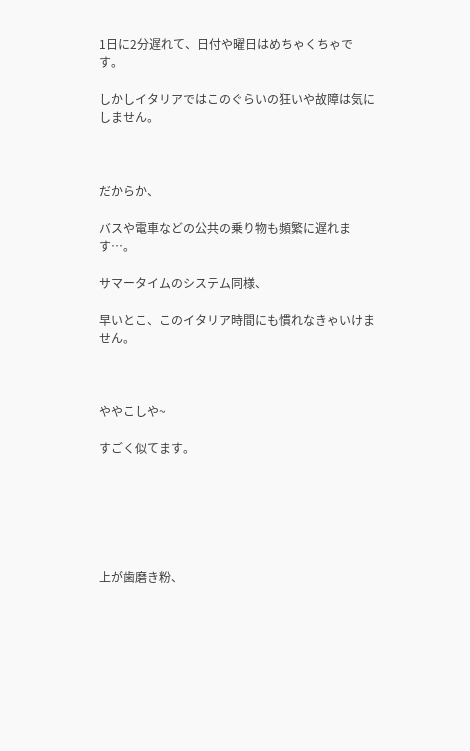1日に2分遅れて、日付や曜日はめちゃくちゃです。

しかしイタリアではこのぐらいの狂いや故障は気にしません。



だからか、

バスや電車などの公共の乗り物も頻繁に遅れます…。

サマータイムのシステム同様、

早いとこ、このイタリア時間にも慣れなきゃいけません。



ややこしや~

すごく似てます。






上が歯磨き粉、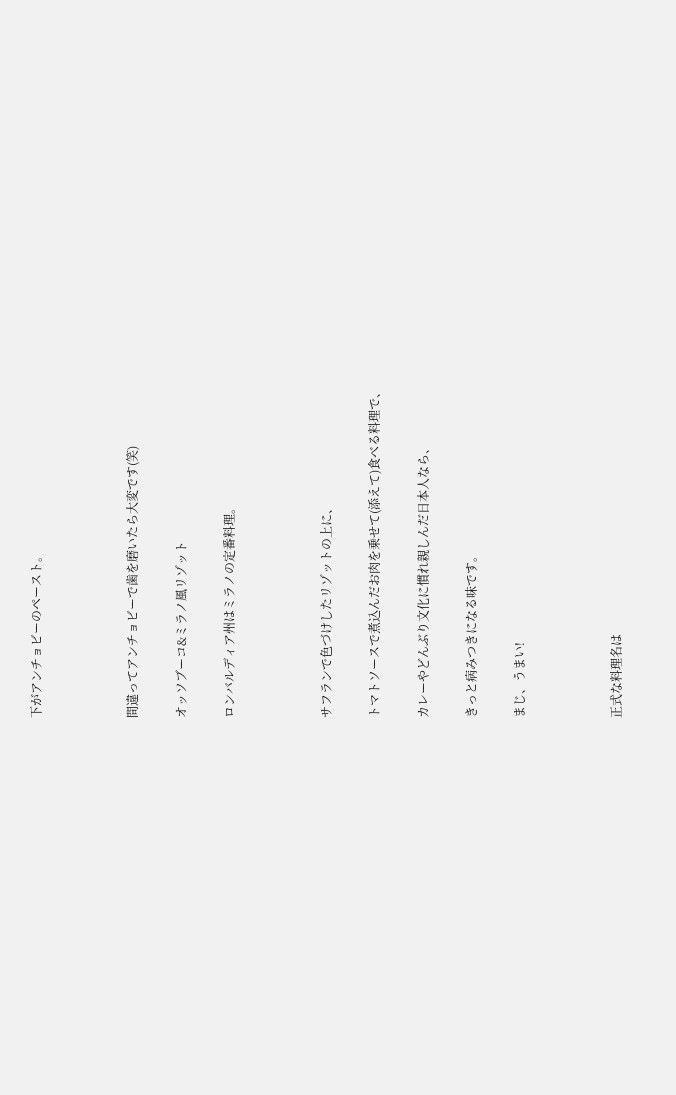下がアンチョビーのペースト。



間違ってアンチョビーで歯を磨いたら大変です(笑)

オッソブーコ&ミラノ風リゾット

ロンバルディア州はミラノの定番料理。



サフランで色づけしたリゾットの上に、

トマトソースで煮込んだお肉を乗せて(添えて)食べる料理で、

カレーやどんぶり文化に慣れ親しんだ日本人なら、

きっと病みつきになる味です。

まじ、うまい!



正式な料理名は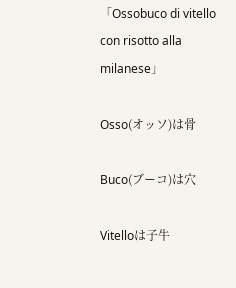「Ossobuco di vitello con risotto alla milanese」

Osso(オッソ)は骨

Buco(ブーコ)は穴

Vitelloは子牛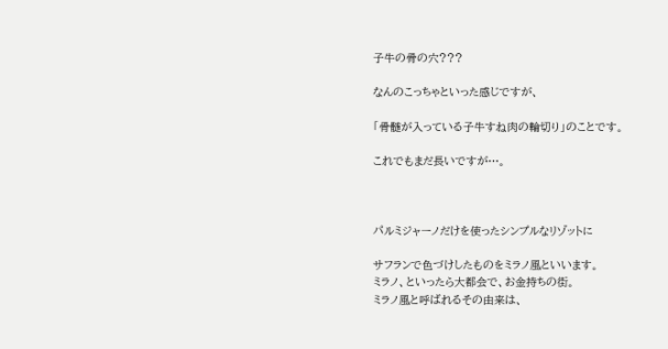子牛の骨の穴???

なんのこっちゃといった感じですが、

「骨髄が入っている子牛すね肉の輪切り」のことです。

これでもまだ長いですが…。



パルミジャーノだけを使ったシンプルなリゾットに

サフランで色づけしたものをミラノ風といいます。
ミラノ、といったら大都会で、お金持ちの街。
ミラノ風と呼ばれるその由来は、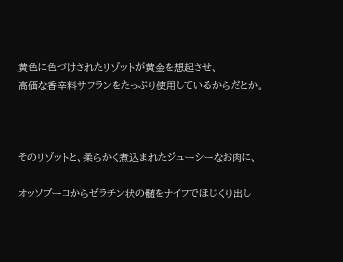黄色に色づけされたリゾットが黄金を想起させ、
高価な香辛料サフランをたっぷり使用しているからだとか。



そのリゾットと、柔らかく煮込まれたジューシーなお肉に、

オッソブーコからゼラチン状の髄をナイフでほじくり出し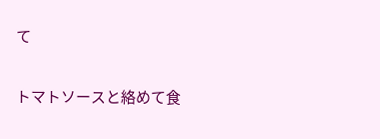て

トマトソースと絡めて食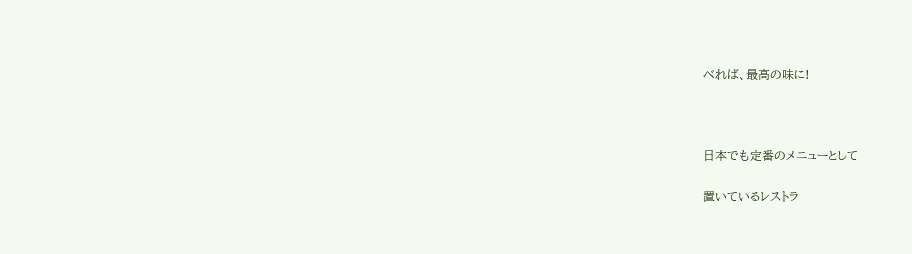べれば、最高の味に!



日本でも定番のメニューとして

置いているレストラ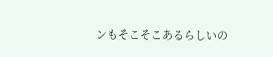ンもそこそこあるらしいの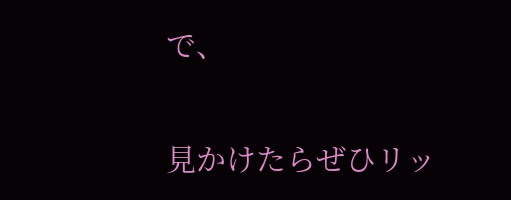で、

見かけたらぜひリッ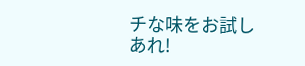チな味をお試しあれ!